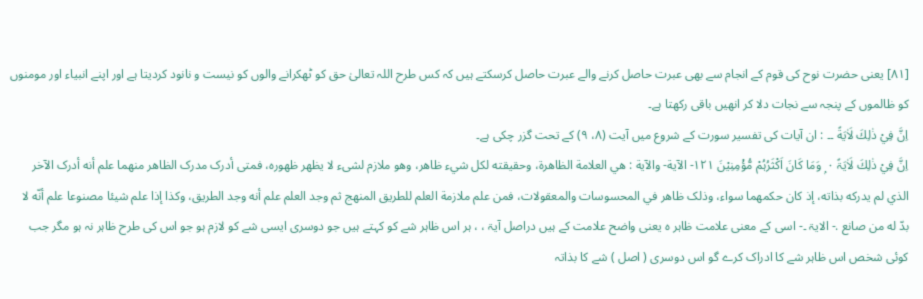[٨١] یعنی حضرت نوح کی قوم کے انجام سے بھی عبرت حاصل کرنے والے عبرت حاصل کرسکتے ہیں کہ کس طرح اللہ تعالیٰ حق کو ٹھکرانے والوں کو نیست و نانود کردیتا ہے اور اپنے انبیاء اور مومنوں کو ظالموں کے پنجہ سے نجات دلا کر انھیں باقی رکھتا ہے۔
اِنَّ فِيْ ذٰلِكَ لَاٰيَةً ۔۔ : ان آیات کی تفسیر سورت کے شروع میں آیت (٨، ٩) کے تحت گزر چکی ہے۔
اِنَّ فِيْ ذٰلِكَ لَاٰيَۃً ٠ ۭ وَمَا كَانَ اَكْثَرُہُمْ مُّؤْمِنِيْنَ ١٢١- الآية- والآية : هي العلامة الظاهرة، وحقیقته لکل شيء ظاهر، وهو ملازم لشیء لا يظهر ظهوره، فمتی أدرک مدرک الظاهر منهما علم أنه أدرک الآخر الذي لم يدركه بذاته، إذ کان حكمهما سواء، وذلک ظاهر في المحسوسات والمعقولات، فمن علم ملازمة العلم للطریق المنهج ثم وجد العلم علم أنه وجد الطریق، وکذا إذا علم شيئا مصنوعا علم أنّه لا بدّ له من صانع .- الایۃ ۔- اسی کے معنی علامت ظاہر ہ یعنی واضح علامت کے ہیں دراصل آیۃ ، ، ہر اس ظاہر شے کو کہتے ہیں جو دوسری ایسی شے کو لازم ہو جو اس کی طرح ظاہر نہ ہو مگر جب کوئی شخص اس ظاہر شے کا ادراک کرے گو اس دوسری ( اصل ) شے کا بذاتہ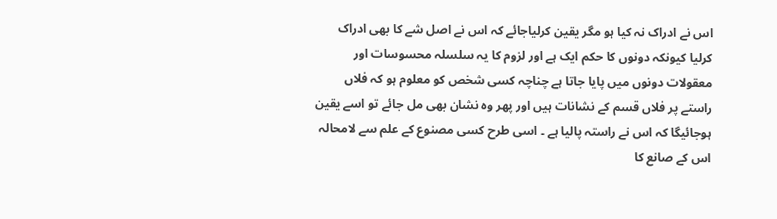اس نے ادراک نہ کیا ہو مگر یقین کرلیاجائے کہ اس نے اصل شے کا بھی ادراک کرلیا کیونکہ دونوں کا حکم ایک ہے اور لزوم کا یہ سلسلہ محسوسات اور معقولات دونوں میں پایا جاتا ہے چناچہ کسی شخص کو معلوم ہو کہ فلاں راستے پر فلاں قسم کے نشانات ہیں اور پھر وہ نشان بھی مل جائے تو اسے یقین ہوجائیگا کہ اس نے راستہ پالیا ہے ۔ اسی طرح کسی مصنوع کے علم سے لامحالہ اس کے صانع کا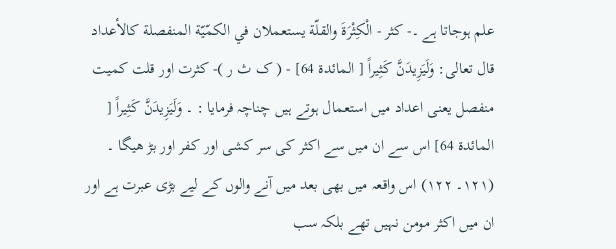علم ہوجاتا ہے ۔- كثر - الْكِثْرَةَ والقلّة يستعملان في الكمّيّة المنفصلة كالأعداد قال تعالی: وَلَيَزِيدَنَّ كَثِيراً [ المائدة 64] - ( ک ث ر )- کثرت اور قلت کمیت منفصل یعنی اعداد میں استعمال ہوتے ہیں چناچہ فرمایا : ۔ وَلَيَزِيدَنَّ كَثِيراً [ المائدة 64] اس سے ان میں سے اکثر کی سر کشی اور کفر اور بڑ ھیگا ۔
(١٢١۔ ١٢٢) اس واقعہ میں بھی بعد میں آنے والوں کے لیے بڑی عبرت ہے اور ان میں اکثر مومن نہیں تھے بلکہ سب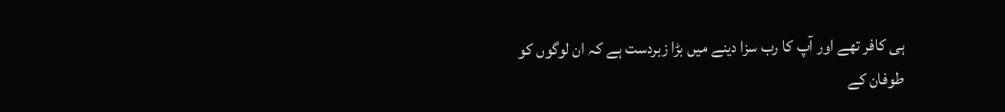ہی کافر تھے اور آپ کا رب سزا دینے میں بڑا زبردست ہے کہ ان لوگوں کو طوفان کے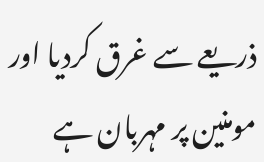ذریعے سے غرق کردیا اور مومنین پر مہربان ہے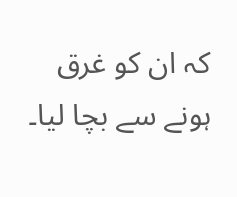کہ ان کو غرق ہونے سے بچا لیا۔